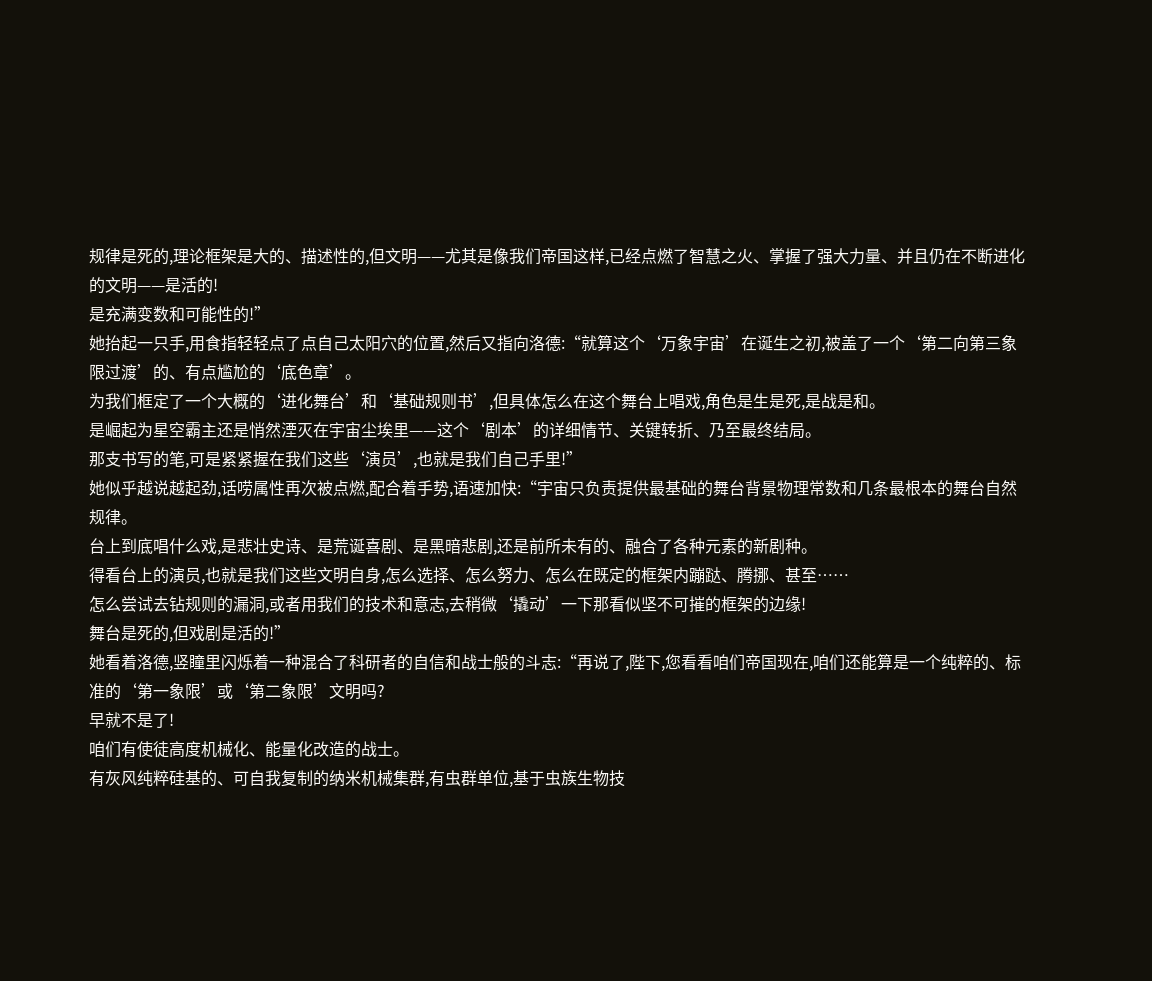规律是死的,理论框架是大的、描述性的,但文明——尤其是像我们帝国这样,已经点燃了智慧之火、掌握了强大力量、并且仍在不断进化的文明——是活的!
是充满变数和可能性的!”
她抬起一只手,用食指轻轻点了点自己太阳穴的位置,然后又指向洛德:“就算这个‘万象宇宙’在诞生之初,被盖了一个‘第二向第三象限过渡’的、有点尴尬的‘底色章’。
为我们框定了一个大概的‘进化舞台’和‘基础规则书’,但具体怎么在这个舞台上唱戏,角色是生是死,是战是和。
是崛起为星空霸主还是悄然湮灭在宇宙尘埃里——这个‘剧本’的详细情节、关键转折、乃至最终结局。
那支书写的笔,可是紧紧握在我们这些‘演员’,也就是我们自己手里!”
她似乎越说越起劲,话唠属性再次被点燃,配合着手势,语速加快:“宇宙只负责提供最基础的舞台背景物理常数和几条最根本的舞台自然规律。
台上到底唱什么戏,是悲壮史诗、是荒诞喜剧、是黑暗悲剧,还是前所未有的、融合了各种元素的新剧种。
得看台上的演员,也就是我们这些文明自身,怎么选择、怎么努力、怎么在既定的框架内蹦跶、腾挪、甚至……
怎么尝试去钻规则的漏洞,或者用我们的技术和意志,去稍微‘撬动’一下那看似坚不可摧的框架的边缘!
舞台是死的,但戏剧是活的!”
她看着洛德,竖瞳里闪烁着一种混合了科研者的自信和战士般的斗志:“再说了,陛下,您看看咱们帝国现在,咱们还能算是一个纯粹的、标准的‘第一象限’或‘第二象限’文明吗?
早就不是了!
咱们有使徒高度机械化、能量化改造的战士。
有灰风纯粹硅基的、可自我复制的纳米机械集群,有虫群单位,基于虫族生物技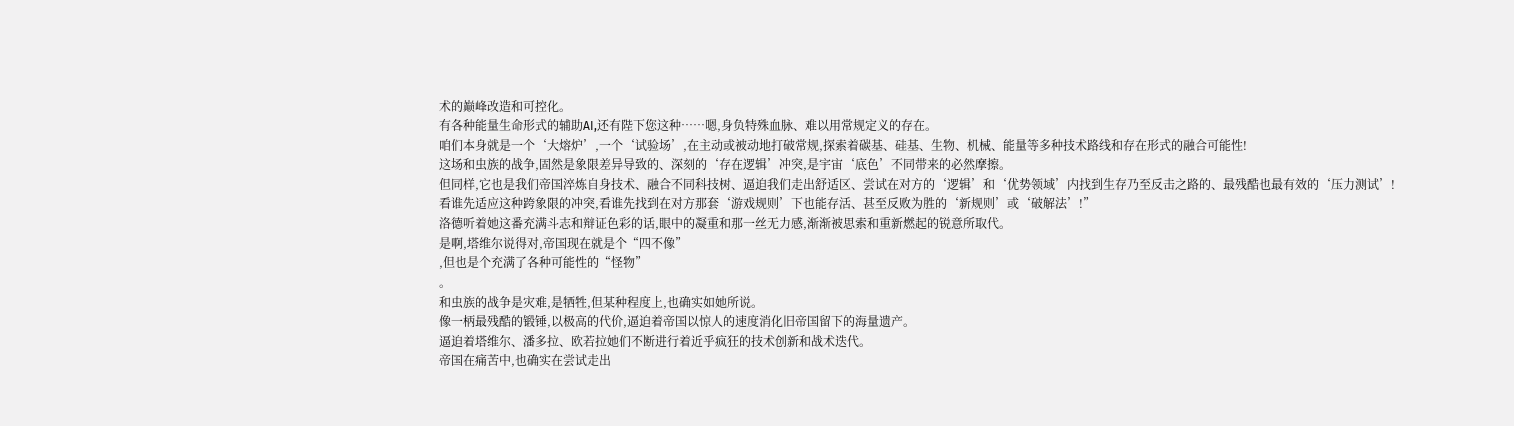术的巅峰改造和可控化。
有各种能量生命形式的辅助AI,还有陛下您这种……嗯,身负特殊血脉、难以用常规定义的存在。
咱们本身就是一个‘大熔炉’,一个‘试验场’,在主动或被动地打破常规,探索着碳基、硅基、生物、机械、能量等多种技术路线和存在形式的融合可能性!
这场和虫族的战争,固然是象限差异导致的、深刻的‘存在逻辑’冲突,是宇宙‘底色’不同带来的必然摩擦。
但同样,它也是我们帝国淬炼自身技术、融合不同科技树、逼迫我们走出舒适区、尝试在对方的‘逻辑’和‘优势领域’内找到生存乃至反击之路的、最残酷也最有效的‘压力测试’!
看谁先适应这种跨象限的冲突,看谁先找到在对方那套‘游戏规则’下也能存活、甚至反败为胜的‘新规则’或‘破解法’!”
洛德听着她这番充满斗志和辩证色彩的话,眼中的凝重和那一丝无力感,渐渐被思索和重新燃起的锐意所取代。
是啊,塔维尔说得对,帝国现在就是个“四不像”
,但也是个充满了各种可能性的“怪物”
。
和虫族的战争是灾难,是牺牲,但某种程度上,也确实如她所说。
像一柄最残酷的锻锤,以极高的代价,逼迫着帝国以惊人的速度消化旧帝国留下的海量遗产。
逼迫着塔维尔、潘多拉、欧若拉她们不断进行着近乎疯狂的技术创新和战术迭代。
帝国在痛苦中,也确实在尝试走出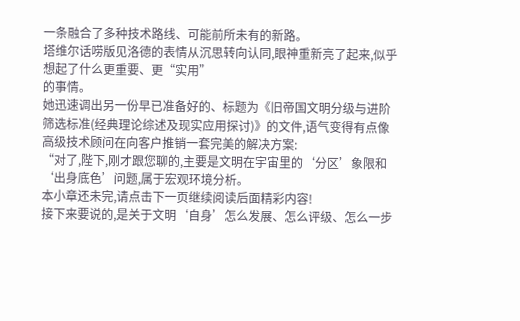一条融合了多种技术路线、可能前所未有的新路。
塔维尔话唠版见洛德的表情从沉思转向认同,眼神重新亮了起来,似乎想起了什么更重要、更“实用”
的事情。
她迅速调出另一份早已准备好的、标题为《旧帝国文明分级与进阶筛选标准(经典理论综述及现实应用探讨)》的文件,语气变得有点像高级技术顾问在向客户推销一套完美的解决方案:
“对了,陛下,刚才跟您聊的,主要是文明在宇宙里的‘分区’象限和‘出身底色’问题,属于宏观环境分析。
本小章还未完,请点击下一页继续阅读后面精彩内容!
接下来要说的,是关于文明‘自身’怎么发展、怎么评级、怎么一步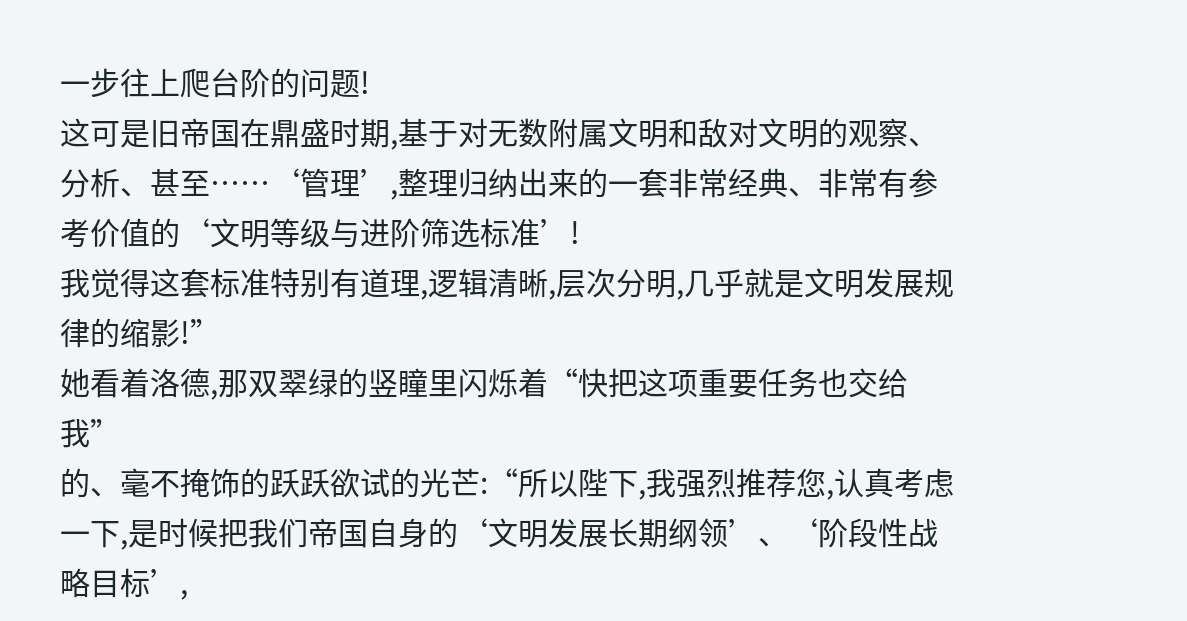一步往上爬台阶的问题!
这可是旧帝国在鼎盛时期,基于对无数附属文明和敌对文明的观察、分析、甚至……‘管理’,整理归纳出来的一套非常经典、非常有参考价值的‘文明等级与进阶筛选标准’!
我觉得这套标准特别有道理,逻辑清晰,层次分明,几乎就是文明发展规律的缩影!”
她看着洛德,那双翠绿的竖瞳里闪烁着“快把这项重要任务也交给我”
的、毫不掩饰的跃跃欲试的光芒:“所以陛下,我强烈推荐您,认真考虑一下,是时候把我们帝国自身的‘文明发展长期纲领’、‘阶段性战略目标’,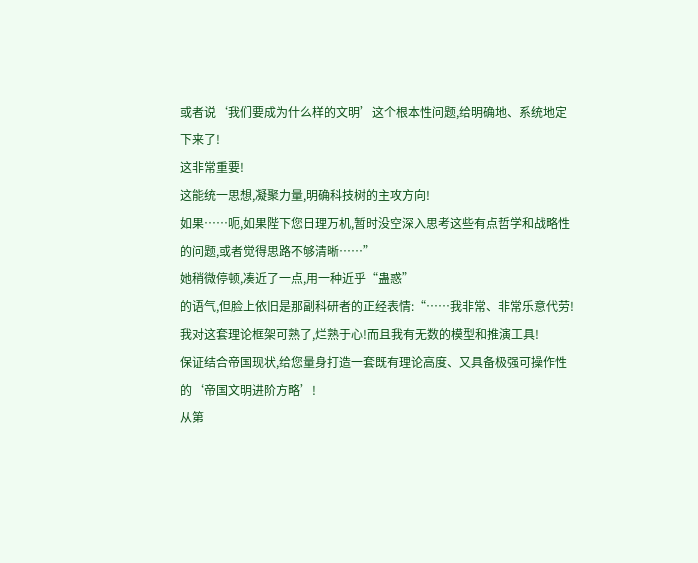或者说‘我们要成为什么样的文明’这个根本性问题,给明确地、系统地定下来了!
这非常重要!
这能统一思想,凝聚力量,明确科技树的主攻方向!
如果……呃,如果陛下您日理万机,暂时没空深入思考这些有点哲学和战略性的问题,或者觉得思路不够清晰……”
她稍微停顿,凑近了一点,用一种近乎“蛊惑”
的语气,但脸上依旧是那副科研者的正经表情:“……我非常、非常乐意代劳!
我对这套理论框架可熟了,烂熟于心!而且我有无数的模型和推演工具!
保证结合帝国现状,给您量身打造一套既有理论高度、又具备极强可操作性的‘帝国文明进阶方略’!
从第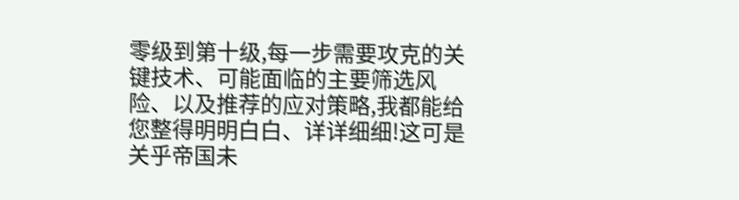零级到第十级,每一步需要攻克的关键技术、可能面临的主要筛选风险、以及推荐的应对策略,我都能给您整得明明白白、详详细细!这可是关乎帝国未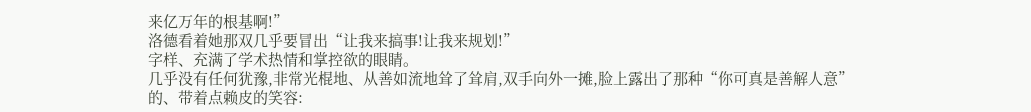来亿万年的根基啊!”
洛德看着她那双几乎要冒出“让我来搞事!让我来规划!”
字样、充满了学术热情和掌控欲的眼睛。
几乎没有任何犹豫,非常光棍地、从善如流地耸了耸肩,双手向外一摊,脸上露出了那种“你可真是善解人意”
的、带着点赖皮的笑容: